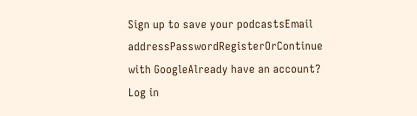Sign up to save your podcastsEmail addressPasswordRegisterOrContinue with GoogleAlready have an account? Log in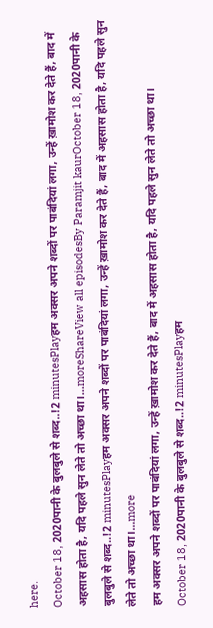here.
October 18, 2020पानी के बुलबुले से शब्द..!2 minutesPlayहम अक्सर अपने शब्दों पर पाबंदियां लगा, उन्हें ख़ामोश कर देते हैं, बाद में अहसास होता है, यदि पहले सुन लेते तो अच्छा था।...moreShareView all episodesBy Paramjit kaurOctober 18, 2020पानी के बुलबुले से शब्द..!2 minutesPlayहम अक्सर अपने शब्दों पर पाबंदियां लगा, उन्हें ख़ामोश कर देते हैं, बाद में अहसास होता है, यदि पहले सुन लेते तो अच्छा था।...more
हम अक्सर अपने शब्दों पर पाबंदियां लगा, उन्हें ख़ामोश कर देते हैं, बाद में अहसास होता है, यदि पहले सुन लेते तो अच्छा था।
October 18, 2020पानी के बुलबुले से शब्द..!2 minutesPlayहम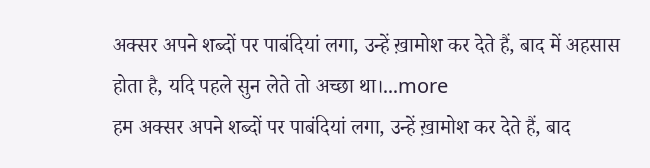अक्सर अपने शब्दों पर पाबंदियां लगा, उन्हें ख़ामोश कर देते हैं, बाद में अहसास होता है, यदि पहले सुन लेते तो अच्छा था।...more
हम अक्सर अपने शब्दों पर पाबंदियां लगा, उन्हें ख़ामोश कर देते हैं, बाद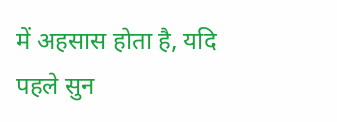में अहसास होता है, यदि पहले सुन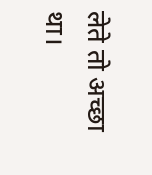लेते तो अच्छा था।